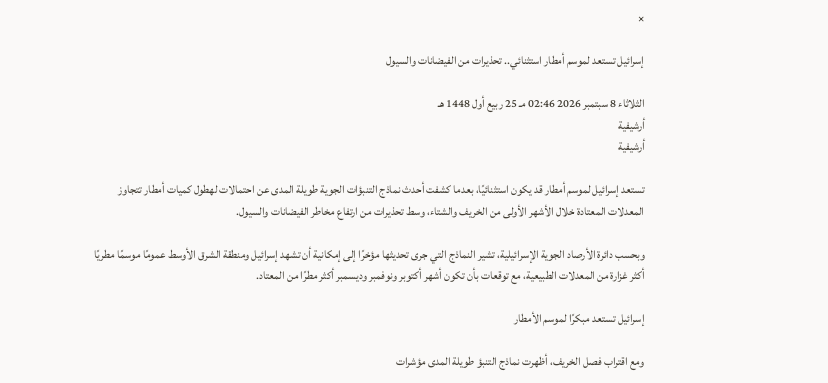×

إسرائيل تستعد لموسم أمطار استثنائي.. تحذيرات من الفيضانات والسيول

الثلاثاء 8 سبتمبر 2026 02:46 مـ 25 ربيع أول 1448 هـ
أرشيفية
أرشيفية

تستعد إسرائيل لموسم أمطار قد يكون استثنائيًا، بعدما كشفت أحدث نماذج التنبؤات الجوية طويلة المدى عن احتمالات لهطول كميات أمطار تتجاوز المعدلات المعتادة خلال الأشهر الأولى من الخريف والشتاء، وسط تحذيرات من ارتفاع مخاطر الفيضانات والسيول.

وبحسب دائرة الأرصاد الجوية الإسرائيلية، تشير النماذج التي جرى تحديثها مؤخرًا إلى إمكانية أن تشهد إسرائيل ومنطقة الشرق الأوسط عمومًا موسمًا مطريًا أكثر غزارة من المعدلات الطبيعية، مع توقعات بأن تكون أشهر أكتوبر ونوفمبر وديسمبر أكثر مطرًا من المعتاد.

إسرائيل تستعد مبكرًا لموسم الأمطار

ومع اقتراب فصل الخريف، أظهرت نماذج التنبؤ طويلة المدى مؤشرات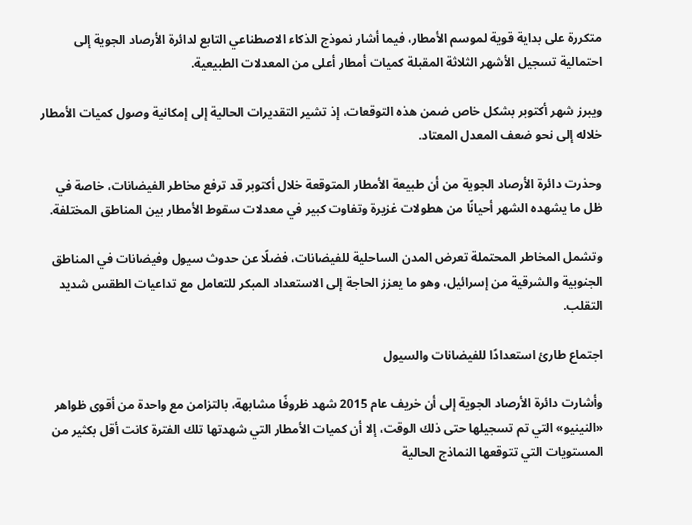متكررة على بداية قوية لموسم الأمطار، فيما أشار نموذج الذكاء الاصطناعي التابع لدائرة الأرصاد الجوية إلى احتمالية تسجيل الأشهر الثلاثة المقبلة كميات أمطار أعلى من المعدلات الطبيعية.

ويبرز شهر أكتوبر بشكل خاص ضمن هذه التوقعات، إذ تشير التقديرات الحالية إلى إمكانية وصول كميات الأمطار خلاله إلى نحو ضعف المعدل المعتاد.

وحذرت دائرة الأرصاد الجوية من أن طبيعة الأمطار المتوقعة خلال أكتوبر قد ترفع مخاطر الفيضانات، خاصة في ظل ما يشهده الشهر أحيانًا من هطولات غزيرة وتفاوت كبير في معدلات سقوط الأمطار بين المناطق المختلفة.

وتشمل المخاطر المحتملة تعرض المدن الساحلية للفيضانات، فضلًا عن حدوث سيول وفيضانات في المناطق الجنوبية والشرقية من إسرائيل، وهو ما يعزز الحاجة إلى الاستعداد المبكر للتعامل مع تداعيات الطقس شديد التقلب.

اجتماع طارئ استعدادًا للفيضانات والسيول

وأشارت دائرة الأرصاد الجوية إلى أن خريف عام 2015 شهد ظروفًا مشابهة، بالتزامن مع واحدة من أقوى ظواهر «النينيو» التي تم تسجيلها حتى ذلك الوقت، إلا أن كميات الأمطار التي شهدتها تلك الفترة كانت أقل بكثير من المستويات التي تتوقعها النماذج الحالية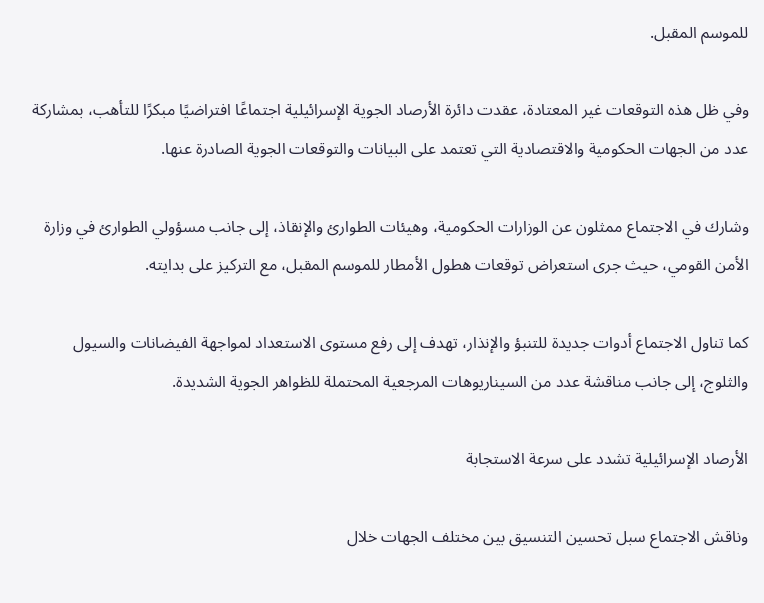للموسم المقبل.

وفي ظل هذه التوقعات غير المعتادة، عقدت دائرة الأرصاد الجوية الإسرائيلية اجتماعًا افتراضيًا مبكرًا للتأهب، بمشاركة عدد من الجهات الحكومية والاقتصادية التي تعتمد على البيانات والتوقعات الجوية الصادرة عنها.

وشارك في الاجتماع ممثلون عن الوزارات الحكومية، وهيئات الطوارئ والإنقاذ، إلى جانب مسؤولي الطوارئ في وزارة الأمن القومي، حيث جرى استعراض توقعات هطول الأمطار للموسم المقبل، مع التركيز على بدايته.

كما تناول الاجتماع أدوات جديدة للتنبؤ والإنذار، تهدف إلى رفع مستوى الاستعداد لمواجهة الفيضانات والسيول والثلوج، إلى جانب مناقشة عدد من السيناريوهات المرجعية المحتملة للظواهر الجوية الشديدة.

الأرصاد الإسرائيلية تشدد على سرعة الاستجابة

وناقش الاجتماع سبل تحسين التنسيق بين مختلف الجهات خلال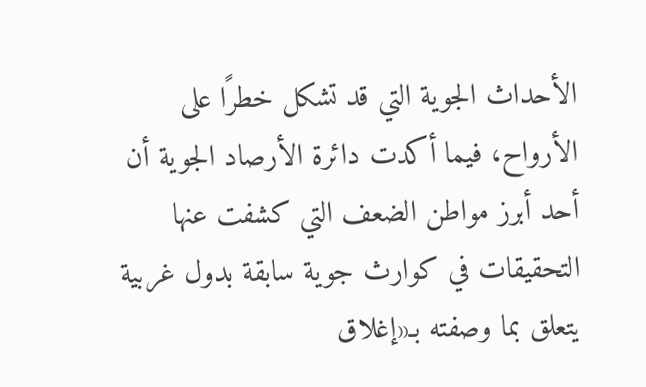الأحداث الجوية التي قد تشكل خطرًا على الأرواح، فيما أكدت دائرة الأرصاد الجوية أن أحد أبرز مواطن الضعف التي كشفت عنها التحقيقات في كوارث جوية سابقة بدول غربية يتعلق بما وصفته بـ«إغلاق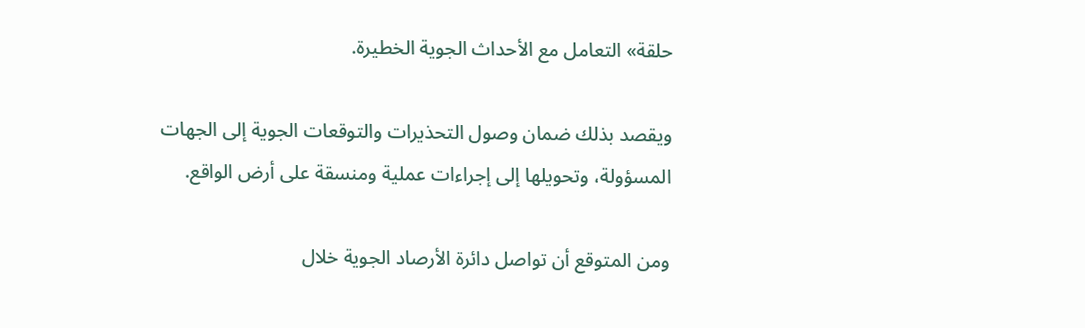حلقة» التعامل مع الأحداث الجوية الخطيرة.

ويقصد بذلك ضمان وصول التحذيرات والتوقعات الجوية إلى الجهات المسؤولة، وتحويلها إلى إجراءات عملية ومنسقة على أرض الواقع.

ومن المتوقع أن تواصل دائرة الأرصاد الجوية خلال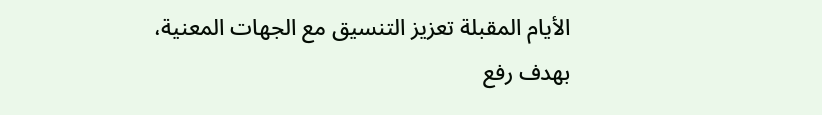الأيام المقبلة تعزيز التنسيق مع الجهات المعنية، بهدف رفع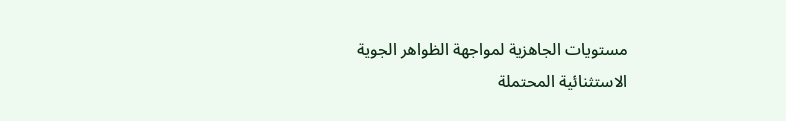مستويات الجاهزية لمواجهة الظواهر الجوية الاستثنائية المحتملة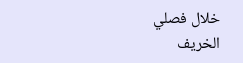خلال فصلي الخريف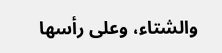والشتاء، وعلى رأسها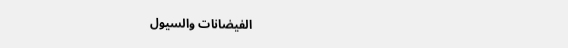الفيضانات والسيول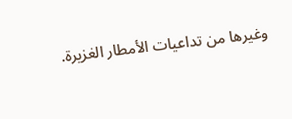وغيرها من تداعيات الأمطار الغزيرة.